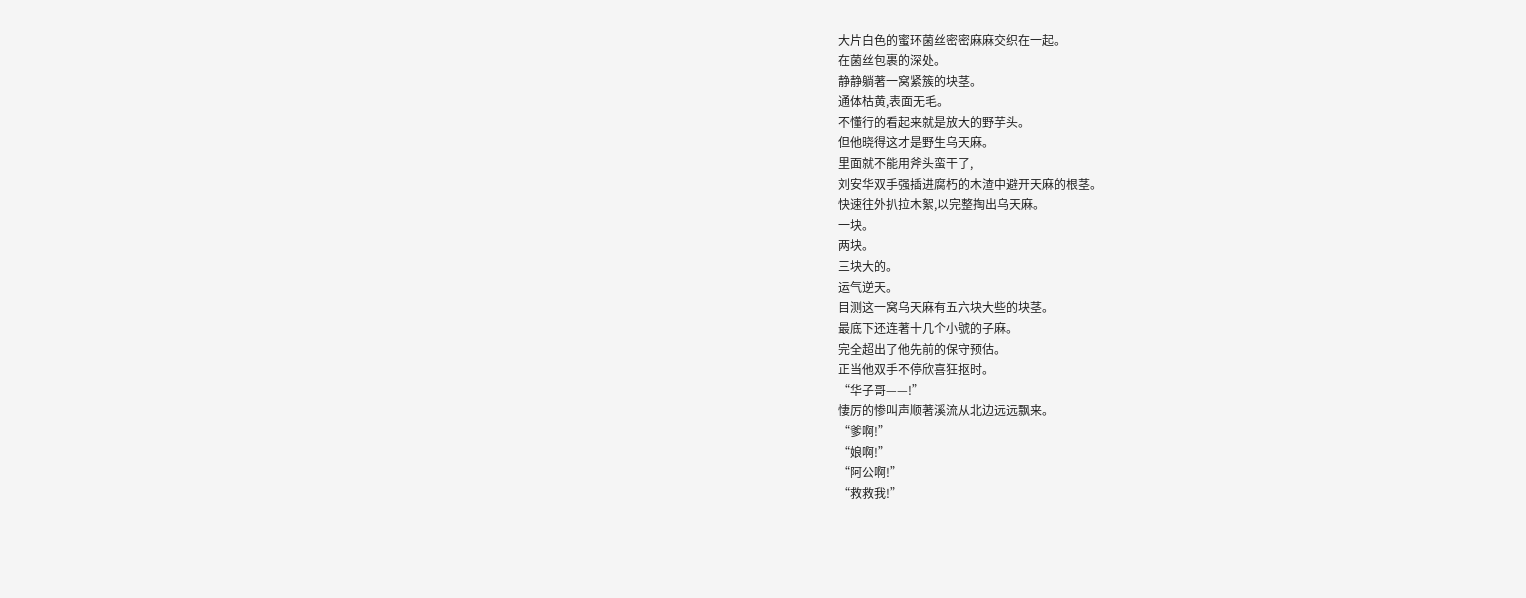大片白色的蜜环菌丝密密麻麻交织在一起。
在菌丝包裹的深处。
静静躺著一窝紧簇的块茎。
通体枯黄,表面无毛。
不懂行的看起来就是放大的野芋头。
但他晓得这才是野生乌天麻。
里面就不能用斧头蛮干了,
刘安华双手强插进腐朽的木渣中避开天麻的根茎。
快速往外扒拉木絮,以完整掏出乌天麻。
一块。
两块。
三块大的。
运气逆天。
目测这一窝乌天麻有五六块大些的块茎。
最底下还连著十几个小號的子麻。
完全超出了他先前的保守预估。
正当他双手不停欣喜狂抠时。
“华子哥——!”
悽厉的惨叫声顺著溪流从北边远远飘来。
“爹啊!”
“娘啊!”
“阿公啊!”
“救救我!”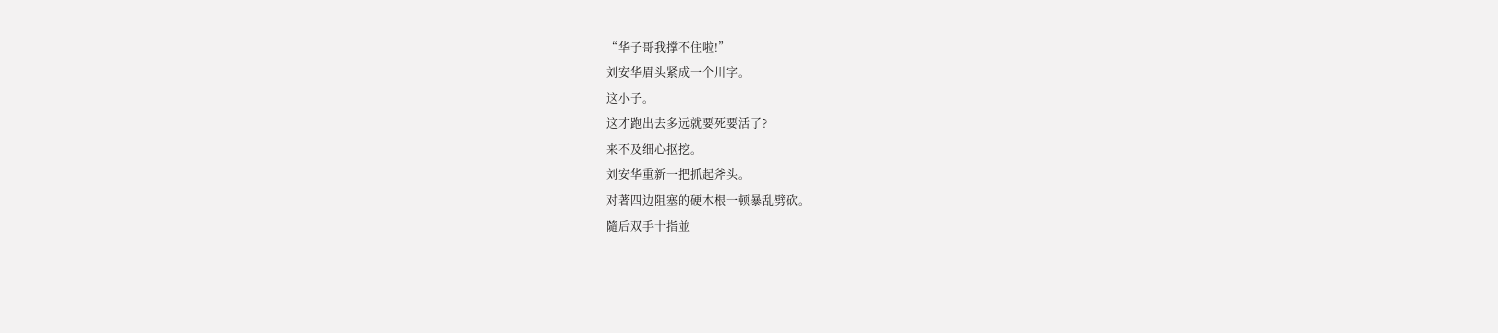“华子哥我撑不住啦!”
刘安华眉头紧成一个川字。
这小子。
这才跑出去多远就要死要活了?
来不及细心抠挖。
刘安华重新一把抓起斧头。
对著四边阻塞的硬木根一顿暴乱劈砍。
隨后双手十指並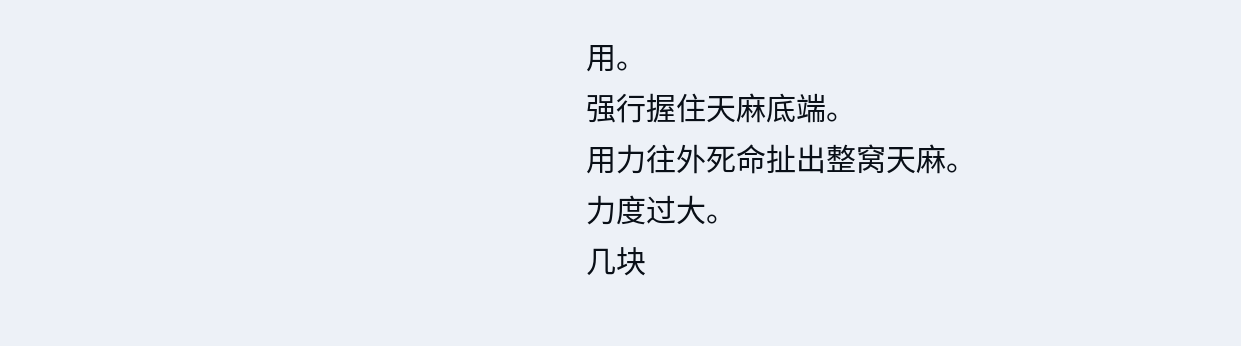用。
强行握住天麻底端。
用力往外死命扯出整窝天麻。
力度过大。
几块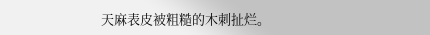天麻表皮被粗糙的木刺扯烂。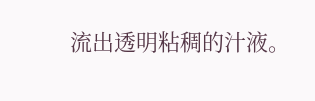流出透明粘稠的汁液。